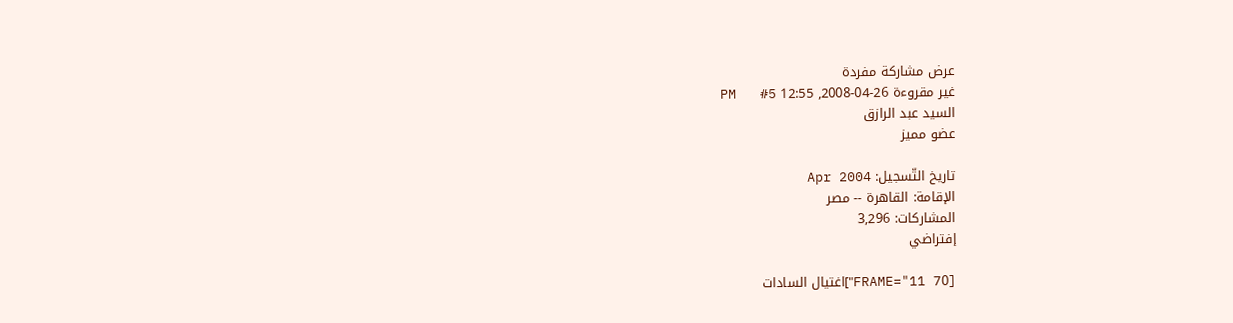عرض مشاركة مفردة
غير مقروءة 26-04-2008, 12:55 PM   #5
السيد عبد الرازق
عضو مميز

تاريخ التّسجيل: Apr 2004
الإقامة: القاهرة -- مصر
المشاركات: 3,296
إفتراضي

[FRAME="11 70"]اغتيال السادات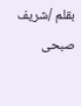بقلم /شريف صبحى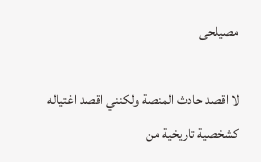مصيلحى

لا اقصد حادث المنصة ولكنني اقصد اغتياله كشخصية تاريخية من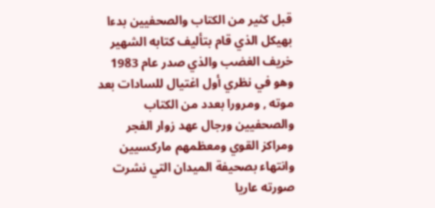قبل كثير من الكتاب والصحفيين بدءا بهيكل الذي قام بتأليف كتابه الشهير خريف الغضب والذي صدر عام 1983 وهو في نظري أول اغتيال للسادات بعد موته , ومرورا بعدد من الكتاب والصحفيين ورجال عهد زوار الفجر ومراكز القوي ومعظمهم ماركسيين
وانتهاء بصحيفة الميدان التي نشرت صورته عاريا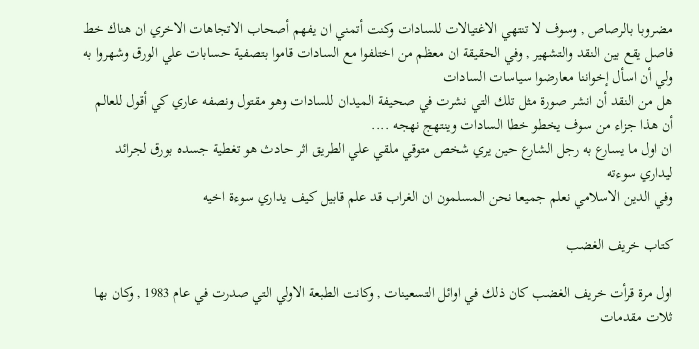مضروبا بالرصاص , وسوف لا تنتهي الاغتيالات للسادات وكنت أتمني ان يفهم أصحاب الاتجاهات الاخري ان هناك خط فاصل يقع بين النقد والتشهير , وفي الحقيقة ان معظم من اختلفوا مع السادات قاموا بتصفية حسابات علي الورق وشهروا به ولي أن اسأل إخواننا معارضوا سياسات السادات
هل من النقد أن انشر صورة مثل تلك التي نشرت في صحيفة الميدان للسادات وهو مقتول ونصفه عاري كي أقول للعالم أن هذا جزاء من سوف يخطو خطا السادات وينتهج نهجه ....
ان اول ما يسارع به رجل الشارع حين يري شخص متوقي ملقي علي الطريق اثر حادث هو تغطية جسده بورق لجرائد ليداري سوءته
وفي الدين الاسلامي نعلم جميعا نحن المسلمون ان الغراب قد علم قابيل كيف يداري سوءة اخيه

كتاب خريف الغضب

اول مرة قرأت خريف الغضب كان ذلك في اوائل التسعينات , وكانت الطبعة الاولي التي صدرت في عام 1983 , وكان بها ثلات مقدمات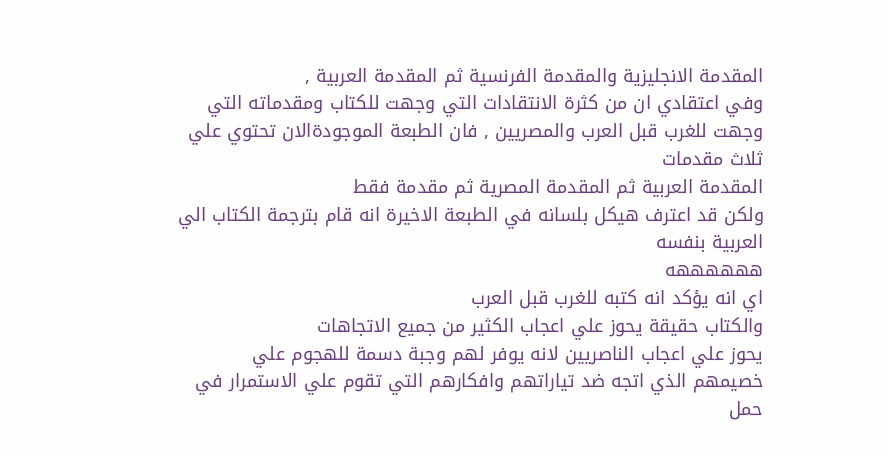المقدمة الانجليزية والمقدمة الفرنسية ثم المقدمة العربية ,
وفي اعتقادي ان من كثرة الانتقادات التي وجهت للكتاب ومقدماته التي وجهت للغرب قبل العرب والمصريين , فان الطبعة الموجودةالان تحتوي علي ثلاث مقدمات
المقدمة العربية ثم المقدمة المصرية ثم مقدمة فقط
ولكن قد اعترف هيكل بلسانه في الطبعة الاخيرة انه قام بترجمة الكتاب الي العربية بنفسه
ههههههه
اي انه يؤكد انه كتبه للغرب قبل العرب
والكتاب حقيقة يحوز علي اعجاب الكثير من جميع الاتجاهات
يحوز علي اعجاب الناصريين لانه يوفر لهم وجبة دسمة للهجوم علي خصيمهم الذي اتجه ضد تياراتهم وافكارهم التي تقوم علي الاستمرار في حمل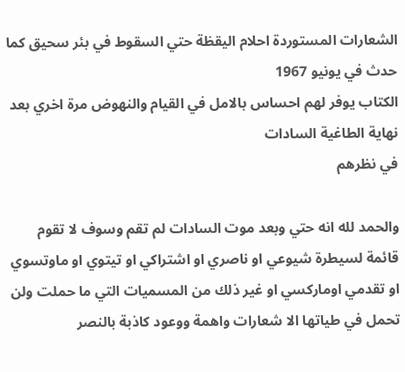الشعارات المستوردة احلام اليقظة حتي السقوط في بئر سحيق كما حدث في يونيو 1967
الكتاب يوفر لهم احساس بالامل في القيام والنهوض مرة اخري بعد نهاية الطاغية السادات
في نظرهم

والحمد لله انه حتي وبعد موت السادات لم تقم وسوف لا تقوم قائمة لسيطرة شيوعي او ناصري او اشتراكي او تيتوي او ماوتسوي او تقدمي اوماركسي او غير ذلك من المسميات التي ما حملت ولن تحمل في طياتها الا شعارات واهمة ووعود كاذبة بالنصر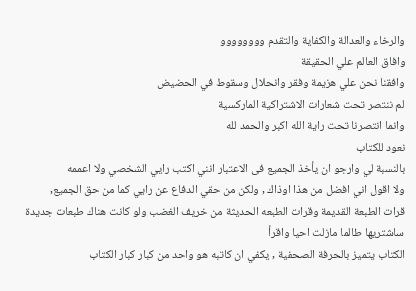والرخاء والعدالة والكفاية والتقدم وووووووو
وافاق العالم علي الحقيقة
وافقنا نحن علي هزيمة وفقر وانحلال وسقوط في الحضيض
لم ننتصر تحت شعارات الاشتراكية الماركسية
وانما انتصرنا تحت راية الله اكبر والحمد لله
نعود للكتاب
بالنسبة لي وارجو ان يأخذ الجميع فى الاعتبار انني اكتب رايي الشخصي ولا اعممه
ولا اقول اني افضل من هذا اوذاك , ولكن من حقي الدفاع عن رايي كما من حق الجميع,
قرات الطبعة القديمة وقرات الطبعه الحديثة من خريف الغضب ولو كانت هناك طبعات جديدة ساشتريها طالما مازلت احيا واقرأ
الكتاب يتميز بالحرفة الصحفية , يكفي ان كاتبه هو واحد من كبار كبار الكتاب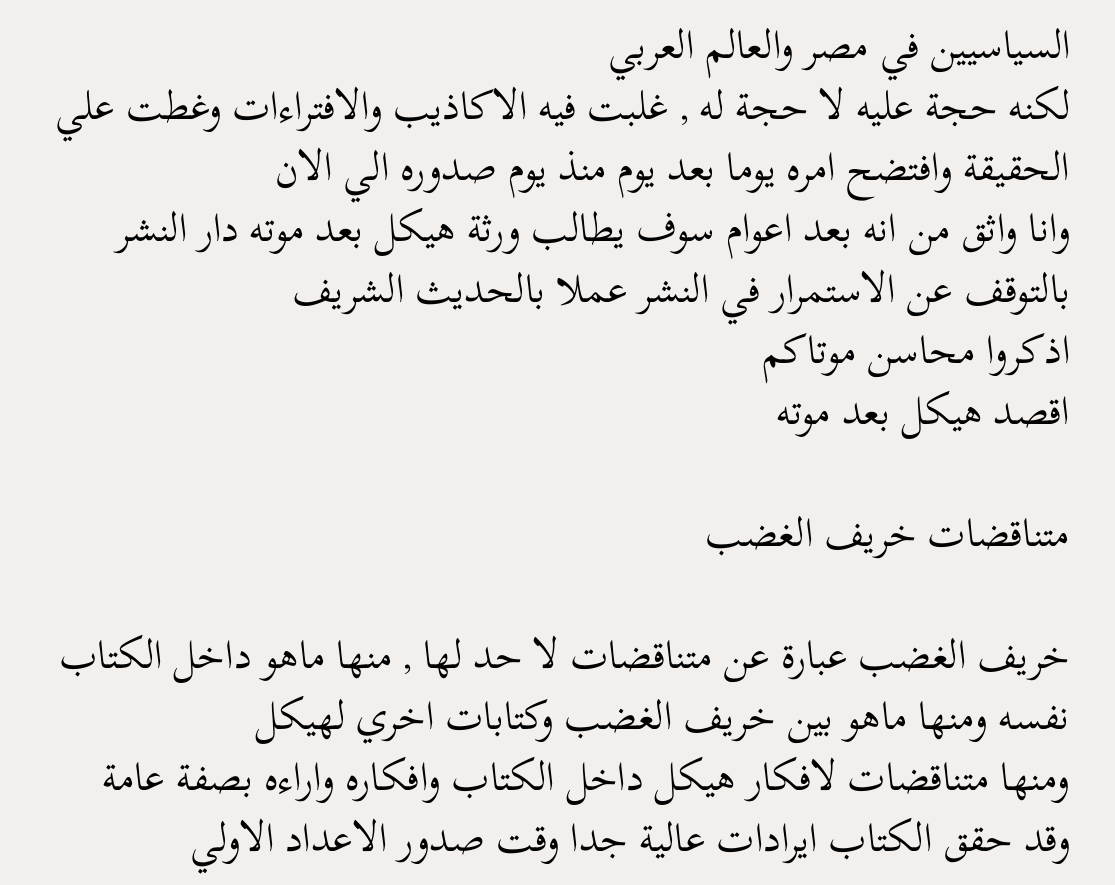السياسيين في مصر والعالم العربي
لكنه حجة عليه لا حجة له , غلبت فيه الاكاذيب والافتراءات وغطت علي الحقيقة وافتضح امره يوما بعد يوم منذ يوم صدوره الي الان
وانا واثق من انه بعد اعوام سوف يطالب ورثة هيكل بعد موته دار النشر بالتوقف عن الاستمرار في النشر عملا بالحديث الشريف
اذكروا محاسن موتاكم
اقصد هيكل بعد موته

متناقضات خريف الغضب

خريف الغضب عبارة عن متناقضات لا حد لها , منها ماهو داخل الكتاب نفسه ومنها ماهو بين خريف الغضب وكتابات اخري لهيكل
ومنها متناقضات لافكار هيكل داخل الكتاب وافكاره واراءه بصفة عامة
وقد حقق الكتاب ايرادات عالية جدا وقت صدور الاعداد الاولي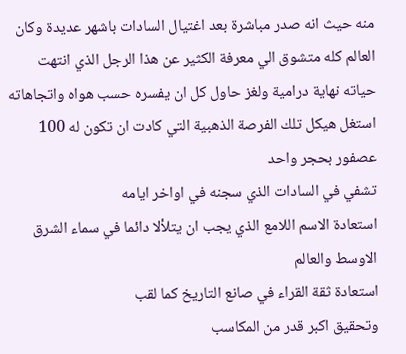منه حيث انه صدر مباشرة بعد اغتيال السادات باشهر عديدة وكان العالم كله متشوق الي معرفة الكثير عن هذا الرجل الذي انتهت حياته نهاية درامية ولغز حاول كل ان يفسره حسب هواه واتجاهاته
استغل هيكل تلك الفرصة الذهبية التي كادت ان تكون له 100 عصفور بحجر واحد
تشفي في السادات الذي سجنه في اواخر ايامه
استعادة الاسم اللامع الذي يجب ان يتلألا دائما في سماء الشرق الاوسط والعالم
استعادة ثقة القراء في صانع التاريخ كما لقب
وتحقيق اكبر قدر من المكاسب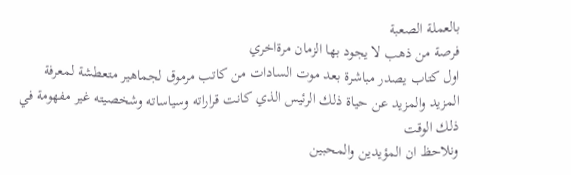بالعملة الصعبة
فرصة من ذهب لا يجود بها الزمان مرةاخري
اول كتاب يصدر مباشرة بعد موت السادات من كاتب مرموق لجماهير متعطشة لمعرفة المزيد والمزيد عن حياة ذلك الرئيس الذي كانت قراراته وسياساته وشخصيته غير مفهومة في ذلك الوقت
ونلاحظ ان المؤيدين والمحبين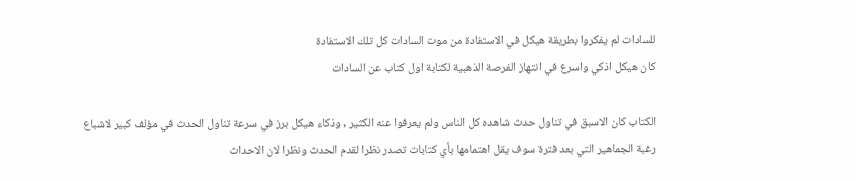للسادات لم يفكروا بطريقة هيكل في الاستفادة من موت السادات كل تلك الاستفادة
كان هيكل اذكي واسرع في انتهاز الفرصة الذهبية لكتابة اول كتاب عن السادات

الكتاب كان الاسبق في تناول حدث شاهده كل الناس ولم يعرفوا عنه الكثير , وذكاء هيكل برز في سرعة تناول الحدث في مؤلف كبير لاشباع رغبة الجماهير التي بعد فترة سوف يقل اهتمامها بأي كتابات تصدر نظرا لقدم الحدث ونظرا لان الاحداث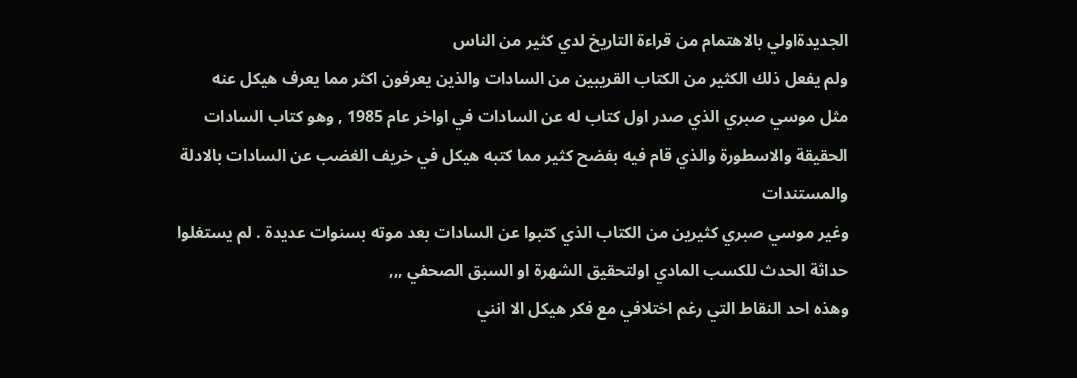الجديدةاولي بالاهتمام من قراءة التاريخ لدي كثير من الناس
ولم يفعل ذلك الكثير من الكتاب القريبين من السادات والذين يعرفون اكثر مما يعرف هيكل عنه
مثل موسي صبري الذي صدر اول كتاب له عن السادات في اواخر عام 1985 , وهو كتاب السادات الحقيقة والاسطورة والذي قام فيه بفضح كثير مما كتبه هيكل في خريف الغضب عن السادات بالادلة والمستندات
وغير موسي صبري كثيرين من الكتاب الذي كتبوا عن السادات بعد موته بسنوات عديدة . لم يستغلوا حداثة الحدث للكسب المادي اولتحقيق الشهرة او السبق الصحفي ,,,
وهذه احد النقاط التي رغم اختلافي مع فكر هيكل الا انني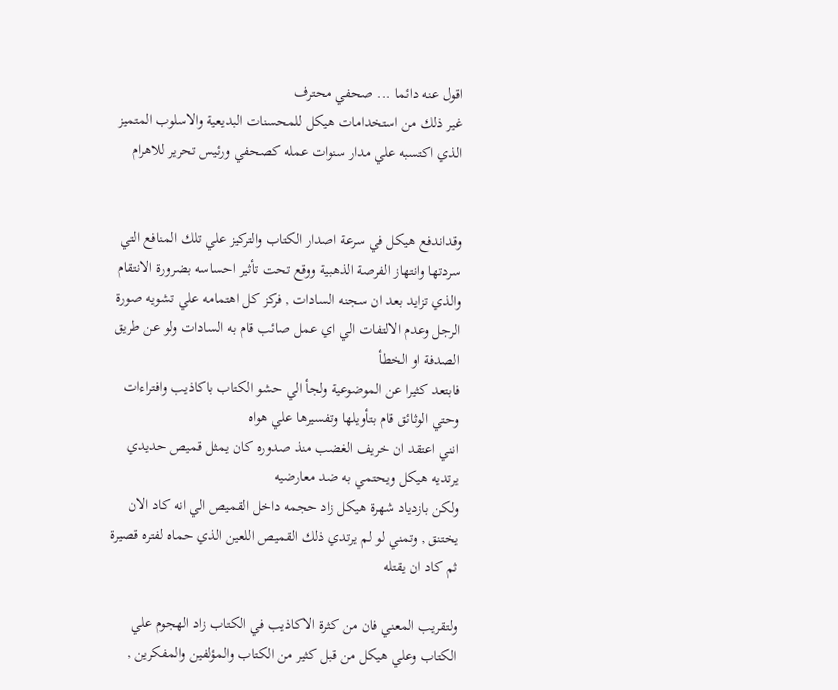اقول عنه دائما ... صحفي محترف
غير ذلك من استخدامات هيكل للمحسنات البديعية والاسلوب المتميز الذي اكتسبه علي مدار سنوات عمله كصحفي ورئيس تحرير للاهرام


وقداندفع هيكل في سرعة اصدار الكتاب والتركيز علي تلك المنافع التي سردتها وانتهاز الفرصة الذهبية ووقع تحت تأثير احساسه بضرورة الانتقام والذي تزايد بعد ان سجنه السادات , فركز كل اهتمامه علي تشويه صورة الرجل وعدم الالتفات الي اي عمل صائب قام به السادات ولو عن طريق الصدفة او الخطأ
فابتعد كثيرا عن الموضوعية ولجأ الي حشو الكتاب باكاذيب وافتراءات وحتي الوثائق قام بتأويلها وتفسيرها علي هواه
انني اعتقد ان خريف الغضب منذ صدوره كان يمثل قميص حديدي يرتديه هيكل ويحتمي به ضد معارضيه
ولكن بازدياد شهرة هيكل زاد حجمه داخل القميص الي انه كاد الان يختنق , وتمني لو لم يرتدي ذلك القميص اللعين الذي حماه لفتره قصيرة ثم كاد ان يقتله

ولتقريب المعني فان من كثرة الاكاذيب في الكتاب زاد الهجوم علي الكتاب وعلي هيكل من قبل كثير من الكتاب والمؤلفين والمفكرين ,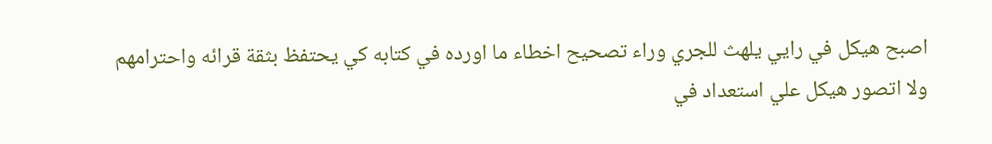اصبح هيكل في رايي يلهث للجري وراء تصحيح اخطاء ما اورده في كتابه كي يحتفظ بثقة قرائه واحترامهم
ولا اتصور هيكل علي استعداد في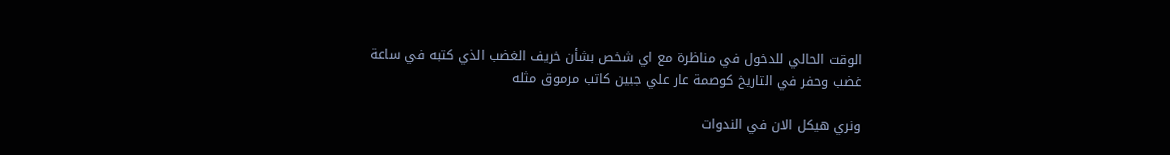الوقت الحالي للدخول في مناظرة مع اي شخص بشأن خريف الغضب الذي كتبه في ساعة غضب وحفر في التاريخ كوصمة عار علي جبين كاتب مرموق مثله

ونري هيكل الان في الندوات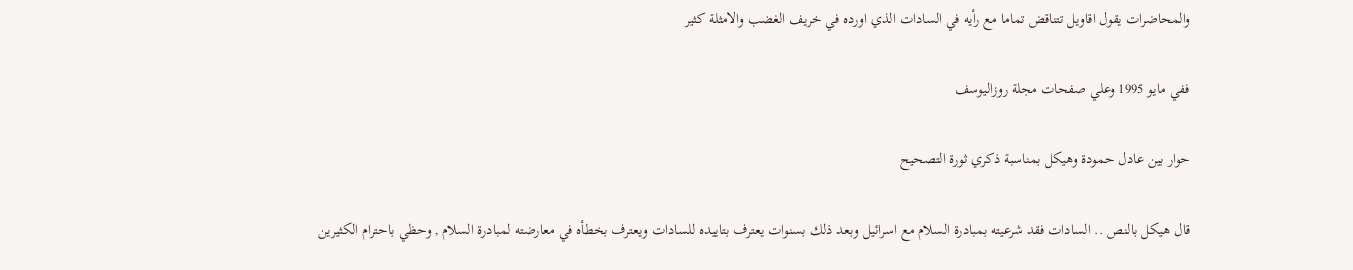والمحاضرات يقول اقاويل تتناقض تماما مع رأيه في السادات الذي اورده في خريف الغضب والامثلة كثير

ففي مايو 1995 وعلي صفحات مجلة روزاليوسف

حوار بين عادل حمودة وهيكل بمناسبة ذكري ثورة التصحيح

قال هيكل بالنص .. السادات فقد شرعيته بمبادرة السلام مع اسرائيل وبعد ذلك بسنوات يعترف بتاييده للسادات ويعترف بخطأه في معارضته لمبادرة السلام , وحظي باحترام الكثيرين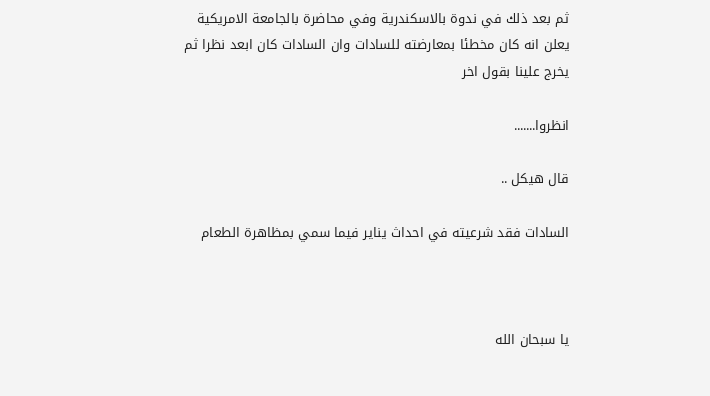ثم بعد ذلك في ندوة بالاسكندرية وفي محاضرة بالجامعة الامريكية يعلن انه كان مخطئا بمعارضته للسادات وان السادات كان ابعد نظرا ثم يخرج علينا بقول اخر

انظروا.......

قال هيكل ..

السادات فقد شرعيته في احداث يناير فيما سمي بمظاهرة الطعام



يا سبحان الله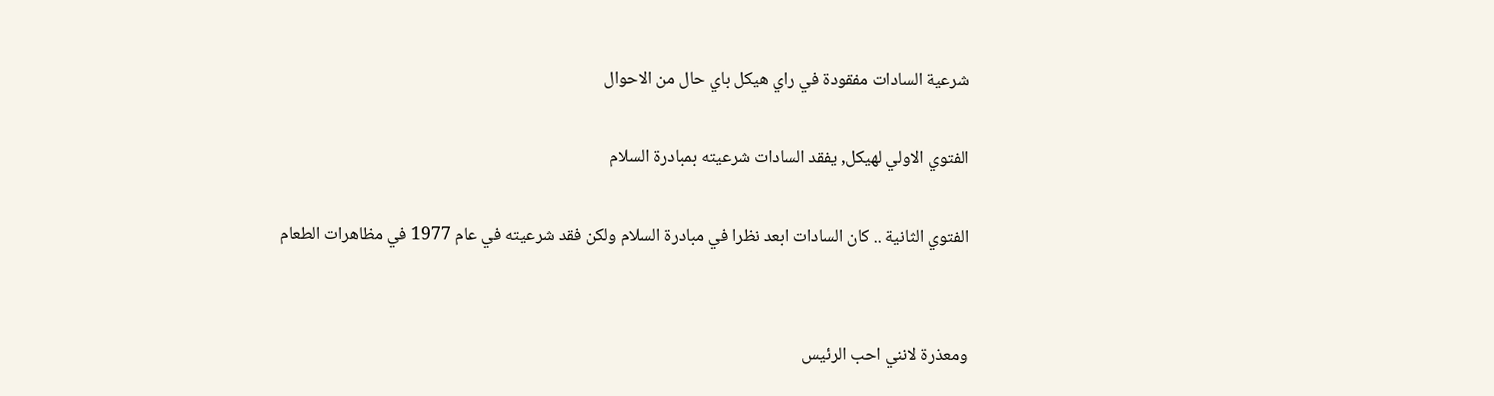شرعية السادات مفقودة في راي هيكل باي حال من الاحوال

الفتوي الاولي لهيكل, يفقد السادات شرعيته بمبادرة السلام

الفتوي الثانية .. كان السادات ابعد نظرا في مبادرة السلام ولكن فقد شرعيته في عام 1977 في مظاهرات الطعام


ومعذرة لانني احب الرئيس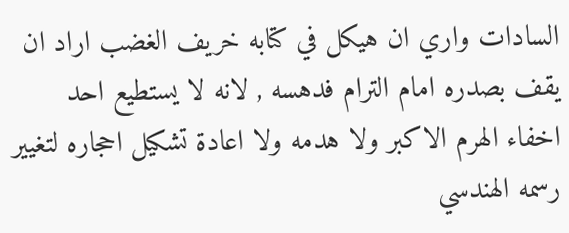السادات واري ان هيكل في كتابه خريف الغضب اراد ان يقف بصدره امام الترام فدهسه , لانه لا يستطيع احد اخفاء الهرم الاكبر ولا هدمه ولا اعادة تشكيل احجاره لتغيير رسمه الهندسي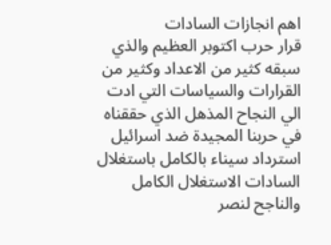اهم انجازات السادات
قرار حرب اكتوبر العظيم والذي سبقه كثير من الاعداد وكثير من القرارات والسياسات التي ادت الي النجاح المذهل الذي حققناه في حربنا المجيدة ضد اسرائيل
استرداد سيناء بالكامل باستغلال السادات الاستغلال الكامل والناجح لنصر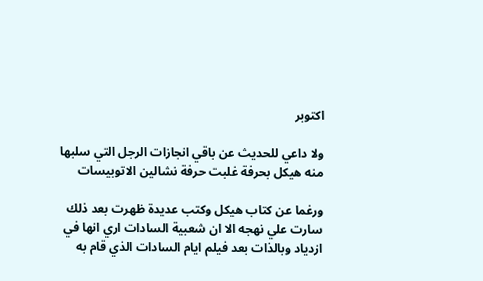اكتوبر

ولا داعي للحديث عن باقي انجازات الرجل التي سلبها منه هيكل بحرفة غلبت حرفة نشالين الاتوبيسات

ورغما عن كتاب هيكل وكتب عديدة ظهرت بعد ذلك سارت علي نهجه الا ان شعبية السادات اري انها في ازدياد وبالذات بعد فيلم ايام السادات الذي قام به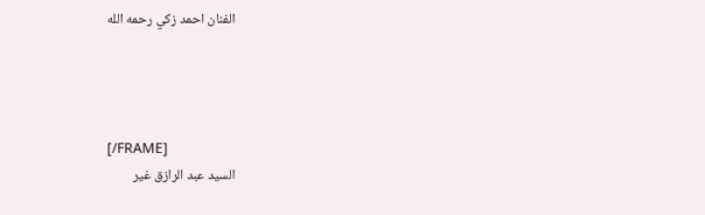الفنان احمد زكي رحمه الله




[/FRAME]
السيد عبد الرازق غير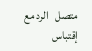متصل   الرد مع إقتباس